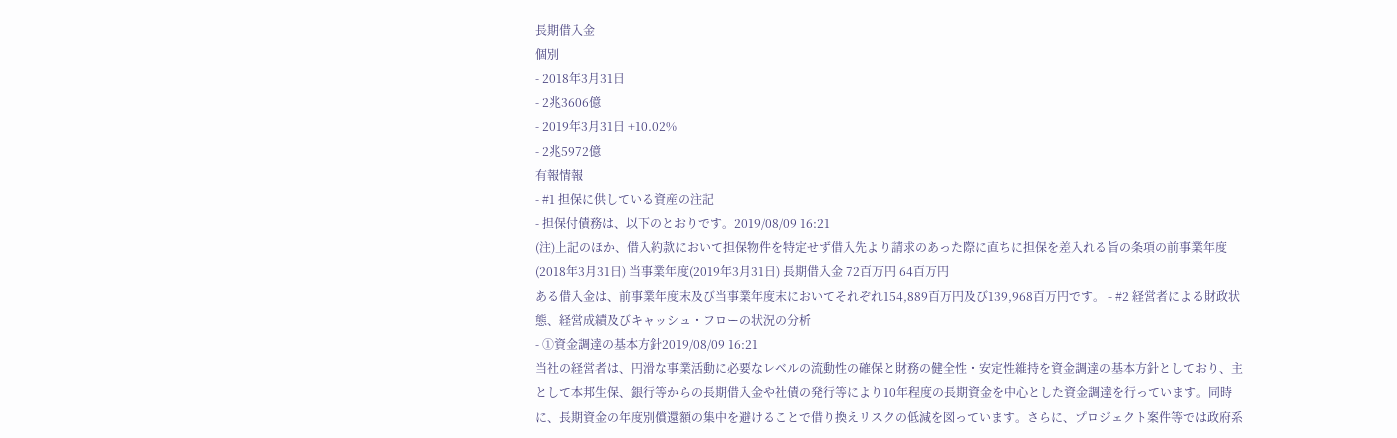長期借入金
個別
- 2018年3月31日
- 2兆3606億
- 2019年3月31日 +10.02%
- 2兆5972億
有報情報
- #1 担保に供している資産の注記
- 担保付債務は、以下のとおりです。2019/08/09 16:21
(注)上記のほか、借入約款において担保物件を特定せず借入先より請求のあった際に直ちに担保を差入れる旨の条項の前事業年度(2018年3月31日) 当事業年度(2019年3月31日) 長期借入金 72百万円 64百万円
ある借入金は、前事業年度末及び当事業年度末においてそれぞれ154,889百万円及び139,968百万円です。 - #2 経営者による財政状態、経営成績及びキャッシュ・フローの状況の分析
- ①資金調達の基本方針2019/08/09 16:21
当社の経営者は、円滑な事業活動に必要なレベルの流動性の確保と財務の健全性・安定性維持を資金調達の基本方針としており、主として本邦生保、銀行等からの長期借入金や社債の発行等により10年程度の長期資金を中心とした資金調達を行っています。同時に、長期資金の年度別償還額の集中を避けることで借り換えリスクの低減を図っています。さらに、プロジェクト案件等では政府系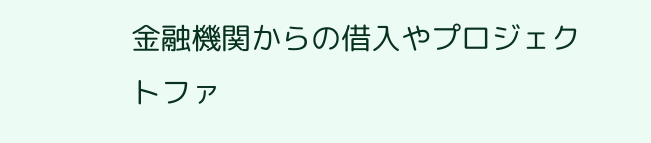金融機関からの借入やプロジェクトファ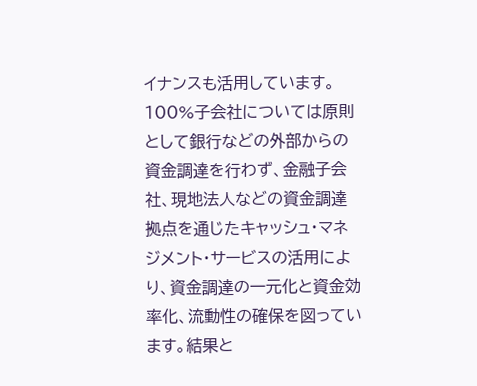イナンスも活用しています。
100%子会社については原則として銀行などの外部からの資金調達を行わず、金融子会社、現地法人などの資金調達拠点を通じたキャッシュ・マネジメント・サービスの活用により、資金調達の一元化と資金効率化、流動性の確保を図っています。結果と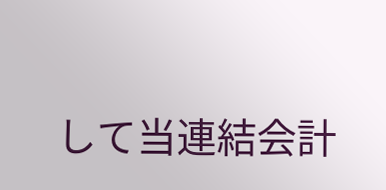して当連結会計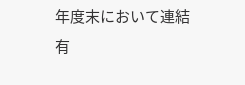年度末において連結有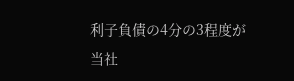利子負債の4分の3程度が当社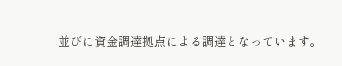並びに資金調達拠点による調達となっています。